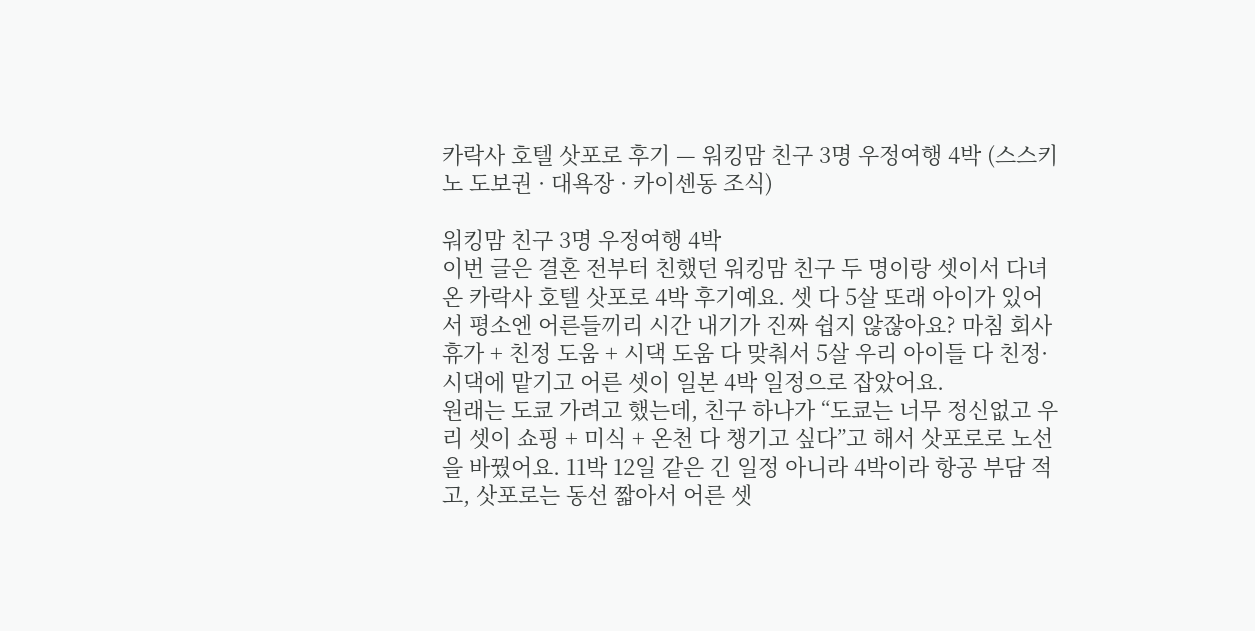카락사 호텔 삿포로 후기 — 워킹맘 친구 3명 우정여행 4박 (스스키노 도보권 · 대욕장 · 카이센동 조식)

워킹맘 친구 3명 우정여행 4박
이번 글은 결혼 전부터 친했던 워킹맘 친구 두 명이랑 셋이서 다녀온 카락사 호텔 삿포로 4박 후기예요. 셋 다 5살 또래 아이가 있어서 평소엔 어른들끼리 시간 내기가 진짜 쉽지 않잖아요? 마침 회사 휴가 + 친정 도움 + 시댁 도움 다 맞춰서 5살 우리 아이들 다 친정·시댁에 맡기고 어른 셋이 일본 4박 일정으로 잡았어요.
원래는 도쿄 가려고 했는데, 친구 하나가 “도쿄는 너무 정신없고 우리 셋이 쇼핑 + 미식 + 온천 다 챙기고 싶다”고 해서 삿포로로 노선을 바꿨어요. 11박 12일 같은 긴 일정 아니라 4박이라 항공 부담 적고, 삿포로는 동선 짧아서 어른 셋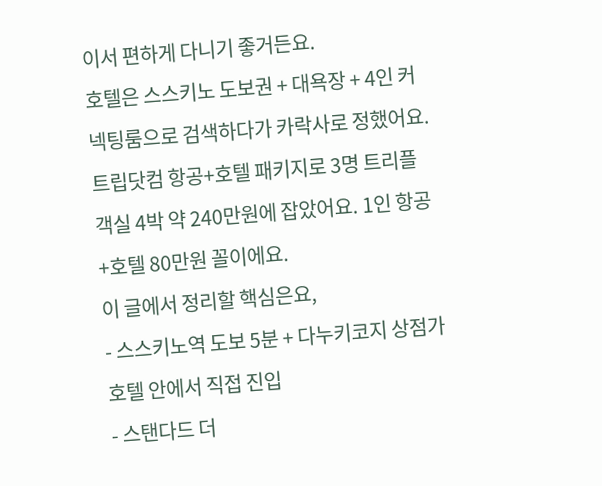이서 편하게 다니기 좋거든요.
호텔은 스스키노 도보권 + 대욕장 + 4인 커넥팅룸으로 검색하다가 카락사로 정했어요. 트립닷컴 항공+호텔 패키지로 3명 트리플 객실 4박 약 240만원에 잡았어요. 1인 항공+호텔 80만원 꼴이에요.
이 글에서 정리할 핵심은요,
- 스스키노역 도보 5분 + 다누키코지 상점가 호텔 안에서 직접 진입
- 스탠다드 더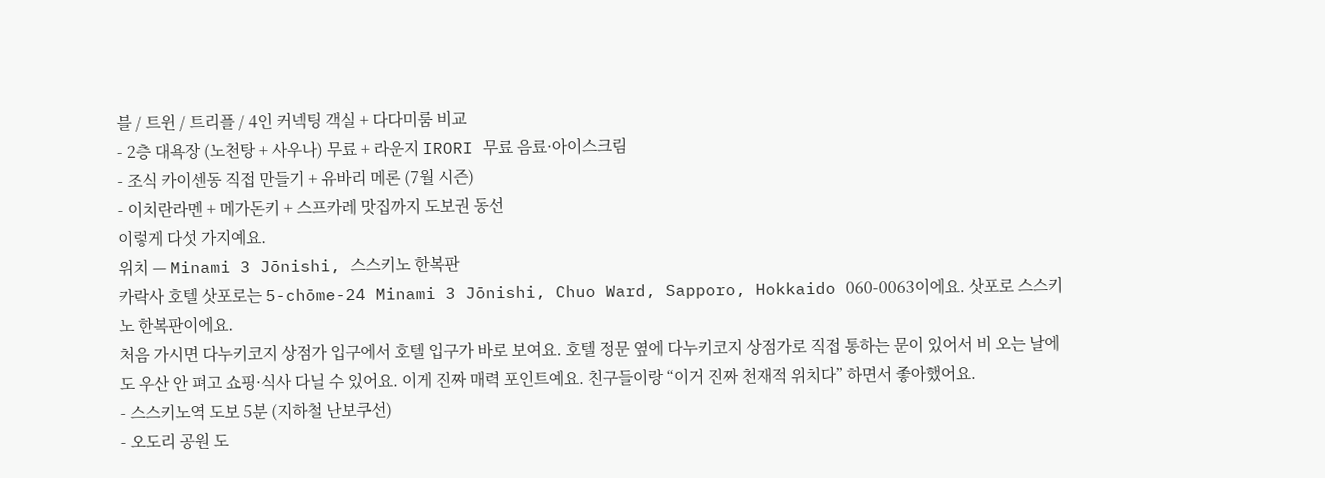블 / 트윈 / 트리플 / 4인 커넥팅 객실 + 다다미룸 비교
- 2층 대욕장 (노천탕 + 사우나) 무료 + 라운지 IRORI 무료 음료·아이스크림
- 조식 카이센동 직접 만들기 + 유바리 메론 (7월 시즌)
- 이치란라멘 + 메가돈키 + 스프카레 맛집까지 도보권 동선
이렇게 다섯 가지예요.
위치 — Minami 3 Jōnishi, 스스키노 한복판
카락사 호텔 삿포로는 5-chōme-24 Minami 3 Jōnishi, Chuo Ward, Sapporo, Hokkaido 060-0063이에요. 삿포로 스스키노 한복판이에요.
처음 가시면 다누키코지 상점가 입구에서 호텔 입구가 바로 보여요. 호텔 정문 옆에 다누키코지 상점가로 직접 통하는 문이 있어서 비 오는 날에도 우산 안 펴고 쇼핑·식사 다닐 수 있어요. 이게 진짜 매력 포인트예요. 친구들이랑 “이거 진짜 천재적 위치다” 하면서 좋아했어요.
- 스스키노역 도보 5분 (지하철 난보쿠선)
- 오도리 공원 도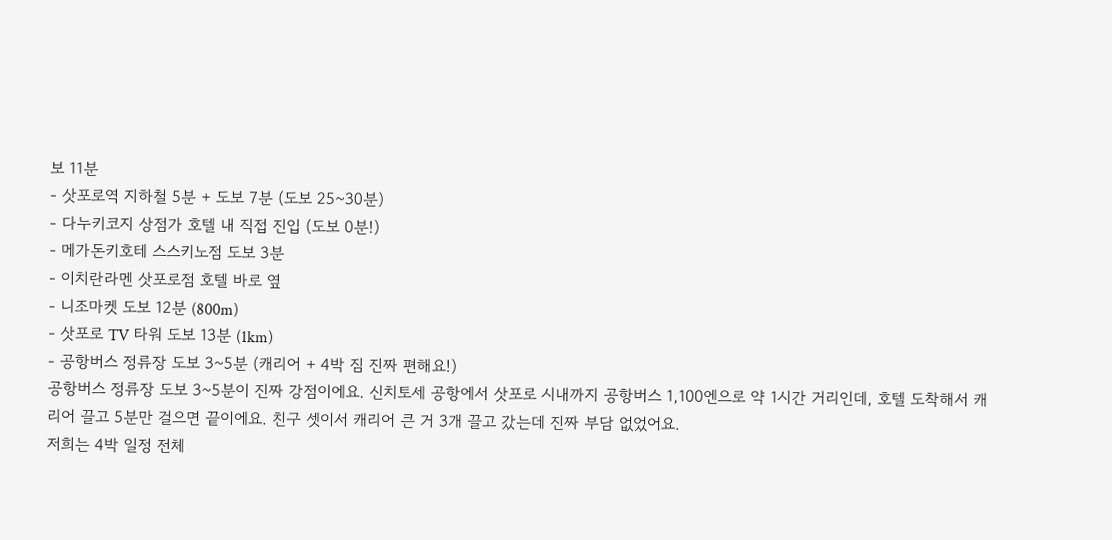보 11분
- 삿포로역 지하철 5분 + 도보 7분 (도보 25~30분)
- 다누키코지 상점가 호텔 내 직접 진입 (도보 0분!)
- 메가돈키호테 스스키노점 도보 3분
- 이치란라멘 삿포로점 호텔 바로 옆
- 니조마켓 도보 12분 (800m)
- 삿포로 TV 타워 도보 13분 (1km)
- 공항버스 정류장 도보 3~5분 (캐리어 + 4박 짐 진짜 편해요!)
공항버스 정류장 도보 3~5분이 진짜 강점이에요. 신치토세 공항에서 삿포로 시내까지 공항버스 1,100엔으로 약 1시간 거리인데, 호텔 도착해서 캐리어 끌고 5분만 걸으면 끝이에요. 친구 셋이서 캐리어 큰 거 3개 끌고 갔는데 진짜 부담 없었어요.
저희는 4박 일정 전체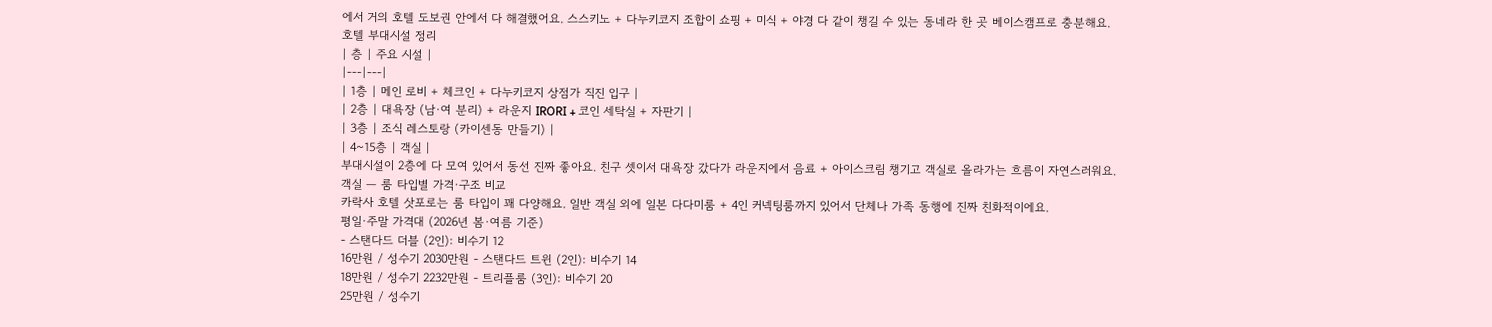에서 거의 호텔 도보권 안에서 다 해결했어요. 스스키노 + 다누키코지 조합이 쇼핑 + 미식 + 야경 다 같이 챙길 수 있는 동네라 한 곳 베이스캠프로 충분해요.
호텔 부대시설 정리
| 층 | 주요 시설 |
|---|---|
| 1층 | 메인 로비 + 체크인 + 다누키코지 상점가 직진 입구 |
| 2층 | 대욕장 (남·여 분리) + 라운지 IRORI + 코인 세탁실 + 자판기 |
| 3층 | 조식 레스토랑 (카이센동 만들기) |
| 4~15층 | 객실 |
부대시설이 2층에 다 모여 있어서 동선 진짜 좋아요. 친구 셋이서 대욕장 갔다가 라운지에서 음료 + 아이스크림 챙기고 객실로 올라가는 흐름이 자연스러워요.
객실 — 룸 타입별 가격·구조 비교
카락사 호텔 삿포로는 룸 타입이 꽤 다양해요. 일반 객실 외에 일본 다다미룸 + 4인 커넥팅룸까지 있어서 단체나 가족 동행에 진짜 친화적이에요.
평일·주말 가격대 (2026년 봄·여름 기준)
- 스탠다드 더블 (2인): 비수기 12
16만원 / 성수기 2030만원 - 스탠다드 트윈 (2인): 비수기 14
18만원 / 성수기 2232만원 - 트리플룸 (3인): 비수기 20
25만원 / 성수기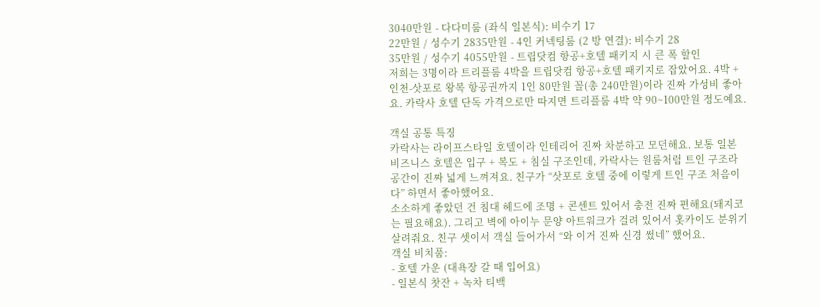3040만원 - 다다미룸 (좌식 일본식): 비수기 17
22만원 / 성수기 2835만원 - 4인 커넥팅룸 (2 방 연결): 비수기 28
35만원 / 성수기 4055만원 - 트립닷컴 항공+호텔 패키지 시 큰 폭 할인
저희는 3명이라 트리플룸 4박을 트립닷컴 항공+호텔 패키지로 잡았어요. 4박 + 인천-삿포로 왕복 항공권까지 1인 80만원 꼴(총 240만원)이라 진짜 가성비 좋아요. 카락사 호텔 단독 가격으로만 따지면 트리플룸 4박 약 90~100만원 정도예요.

객실 공통 특징
카락사는 라이프스타일 호텔이라 인테리어 진짜 차분하고 모던해요. 보통 일본 비즈니스 호텔은 입구 + 복도 + 침실 구조인데, 카락사는 원룸처럼 트인 구조라 공간이 진짜 넓게 느껴져요. 친구가 “삿포로 호텔 중에 이렇게 트인 구조 처음이다” 하면서 좋아했어요.
소소하게 좋았던 건 침대 헤드에 조명 + 콘센트 있어서 충전 진짜 편해요(돼지코는 필요해요). 그리고 벽에 아이누 문양 아트워크가 걸려 있어서 홋카이도 분위기 살려줘요. 친구 셋이서 객실 들어가서 “와 이거 진짜 신경 썼네” 했어요.
객실 비치품:
- 호텔 가운 (대욕장 갈 때 입어요)
- 일본식 찻잔 + 녹차 티백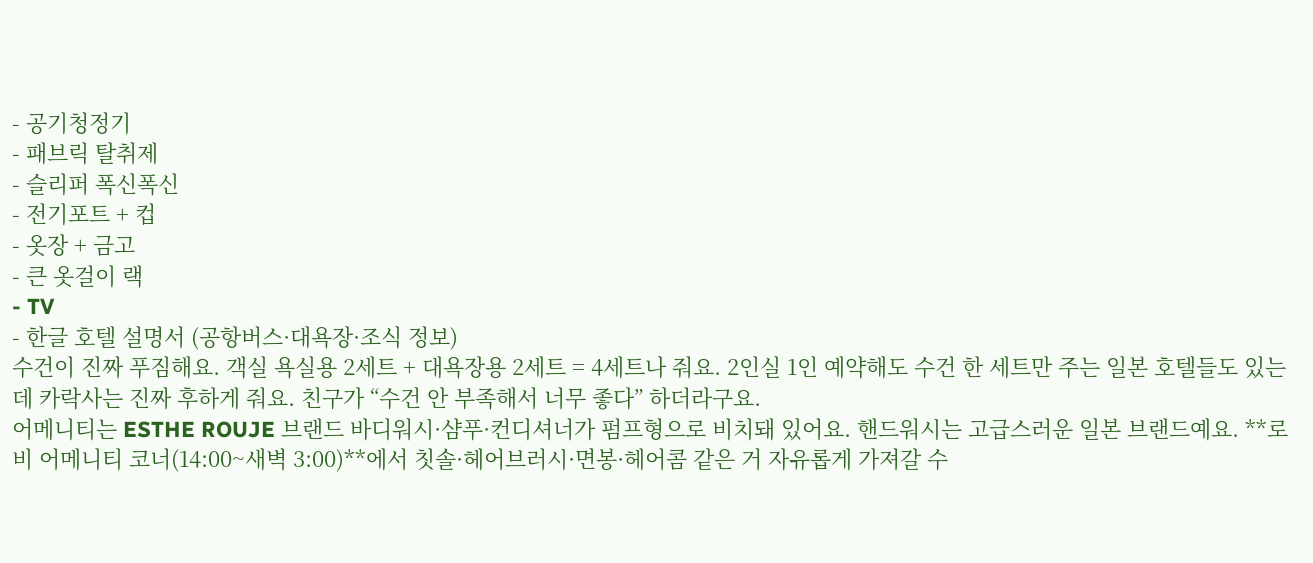- 공기청정기
- 패브릭 탈취제
- 슬리퍼 폭신폭신
- 전기포트 + 컵
- 옷장 + 금고
- 큰 옷걸이 랙
- TV
- 한글 호텔 설명서 (공항버스·대욕장·조식 정보)
수건이 진짜 푸짐해요. 객실 욕실용 2세트 + 대욕장용 2세트 = 4세트나 줘요. 2인실 1인 예약해도 수건 한 세트만 주는 일본 호텔들도 있는데 카락사는 진짜 후하게 줘요. 친구가 “수건 안 부족해서 너무 좋다” 하더라구요.
어메니티는 ESTHE ROUJE 브랜드 바디워시·샴푸·컨디셔너가 펌프형으로 비치돼 있어요. 핸드워시는 고급스러운 일본 브랜드예요. **로비 어메니티 코너(14:00~새벽 3:00)**에서 칫솔·헤어브러시·면봉·헤어콤 같은 거 자유롭게 가져갈 수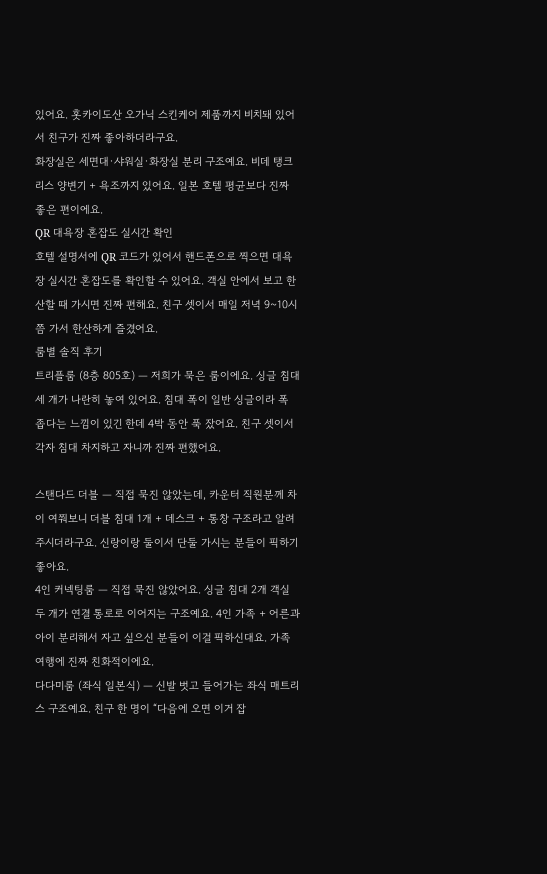있어요. 홋카이도산 오가닉 스킨케어 제품까지 비치돼 있어서 친구가 진짜 좋아하더라구요.
화장실은 세면대·샤워실·화장실 분리 구조예요. 비데 탱크리스 양변기 + 욕조까지 있어요. 일본 호텔 평균보다 진짜 좋은 편이에요.
QR 대욕장 혼잡도 실시간 확인
호텔 설명서에 QR 코드가 있어서 핸드폰으로 찍으면 대욕장 실시간 혼잡도를 확인할 수 있어요. 객실 안에서 보고 한산할 때 가시면 진짜 편해요. 친구 셋이서 매일 저녁 9~10시쯤 가서 한산하게 즐겼어요.
룸별 솔직 후기
트리플룸 (8층 805호) — 저희가 묵은 룸이에요. 싱글 침대 세 개가 나란히 놓여 있어요. 침대 폭이 일반 싱글이라 폭 좁다는 느낌이 있긴 한데 4박 동안 푹 잤어요. 친구 셋이서 각자 침대 차지하고 자니까 진짜 편했어요.

스탠다드 더블 — 직접 묵진 않았는데, 카운터 직원분께 차이 여쭤보니 더블 침대 1개 + 데스크 + 통창 구조라고 알려주시더라구요. 신랑이랑 둘이서 단둘 가시는 분들이 픽하기 좋아요.
4인 커넥팅룸 — 직접 묵진 않았어요. 싱글 침대 2개 객실 두 개가 연결 통로로 이어지는 구조예요. 4인 가족 + 어른과 아이 분리해서 자고 싶으신 분들이 이걸 픽하신대요. 가족여행에 진짜 친화적이에요.
다다미룸 (좌식 일본식) — 신발 벗고 들어가는 좌식 매트리스 구조예요. 친구 한 명이 “다음에 오면 이거 잡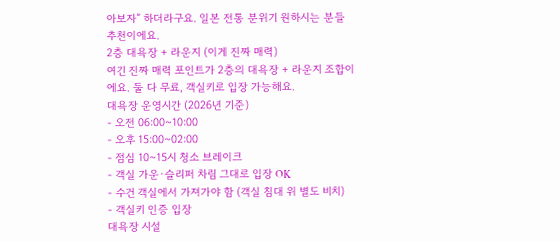아보자” 하더라구요. 일본 전통 분위기 원하시는 분들 추천이에요.
2층 대욕장 + 라운지 (이게 진짜 매력)
여긴 진짜 매력 포인트가 2층의 대욕장 + 라운지 조합이에요. 둘 다 무료, 객실키로 입장 가능해요.
대욕장 운영시간 (2026년 기준)
- 오전 06:00~10:00
- 오후 15:00~02:00
- 점심 10~15시 청소 브레이크
- 객실 가운·슬리퍼 차림 그대로 입장 OK
- 수건 객실에서 가져가야 함 (객실 침대 위 별도 비치)
- 객실키 인증 입장
대욕장 시설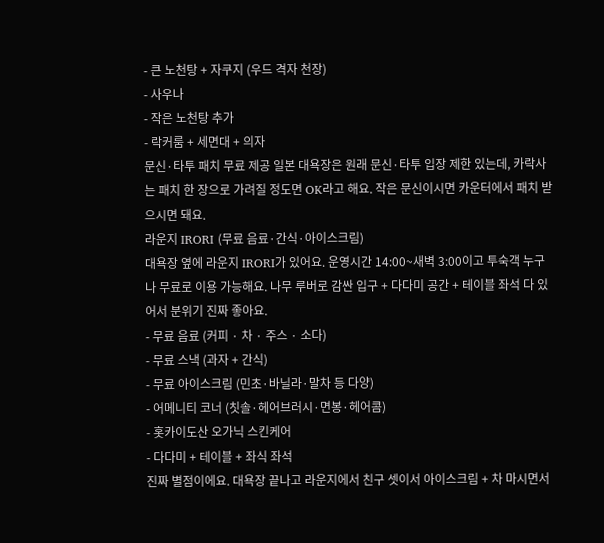- 큰 노천탕 + 자쿠지 (우드 격자 천장)
- 사우나
- 작은 노천탕 추가
- 락커룸 + 세면대 + 의자
문신·타투 패치 무료 제공 일본 대욕장은 원래 문신·타투 입장 제한 있는데, 카락사는 패치 한 장으로 가려질 정도면 OK라고 해요. 작은 문신이시면 카운터에서 패치 받으시면 돼요.
라운지 IRORI (무료 음료·간식·아이스크림)
대욕장 옆에 라운지 IRORI가 있어요. 운영시간 14:00~새벽 3:00이고 투숙객 누구나 무료로 이용 가능해요. 나무 루버로 감싼 입구 + 다다미 공간 + 테이블 좌석 다 있어서 분위기 진짜 좋아요.
- 무료 음료 (커피 · 차 · 주스 · 소다)
- 무료 스낵 (과자 + 간식)
- 무료 아이스크림 (민초·바닐라·말차 등 다양)
- 어메니티 코너 (칫솔·헤어브러시·면봉·헤어콤)
- 홋카이도산 오가닉 스킨케어
- 다다미 + 테이블 + 좌식 좌석
진짜 별점이에요. 대욕장 끝나고 라운지에서 친구 셋이서 아이스크림 + 차 마시면서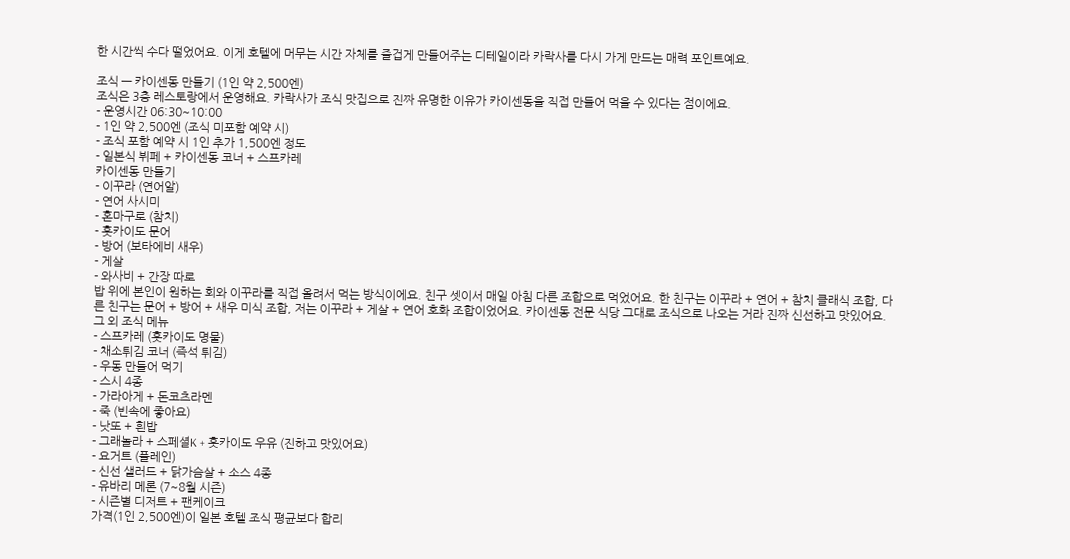한 시간씩 수다 떨었어요. 이게 호텔에 머무는 시간 자체를 즐겁게 만들어주는 디테일이라 카락사를 다시 가게 만드는 매력 포인트예요.

조식 — 카이센동 만들기 (1인 약 2,500엔)
조식은 3층 레스토랑에서 운영해요. 카락사가 조식 맛집으로 진짜 유명한 이유가 카이센동을 직접 만들어 먹을 수 있다는 점이에요.
- 운영시간 06:30~10:00
- 1인 약 2,500엔 (조식 미포함 예약 시)
- 조식 포함 예약 시 1인 추가 1,500엔 정도
- 일본식 뷔페 + 카이센동 코너 + 스프카레
카이센동 만들기
- 이꾸라 (연어알)
- 연어 사시미
- 혼마구로 (참치)
- 홋카이도 문어
- 방어 (보타에비 새우)
- 게살
- 와사비 + 간장 따로
밥 위에 본인이 원하는 회와 이꾸라를 직접 올려서 먹는 방식이에요. 친구 셋이서 매일 아침 다른 조합으로 먹었어요. 한 친구는 이꾸라 + 연어 + 참치 클래식 조합, 다른 친구는 문어 + 방어 + 새우 미식 조합, 저는 이꾸라 + 게살 + 연어 호화 조합이었어요. 카이센동 전문 식당 그대로 조식으로 나오는 거라 진짜 신선하고 맛있어요.
그 외 조식 메뉴
- 스프카레 (홋카이도 명물)
- 채소튀김 코너 (즉석 튀김)
- 우동 만들어 먹기
- 스시 4종
- 가라아게 + 돈코츠라멘
- 죽 (빈속에 좋아요)
- 낫또 + 흰밥
- 그래놀라 + 스페셜K + 홋카이도 우유 (진하고 맛있어요)
- 요거트 (플레인)
- 신선 샐러드 + 닭가슴살 + 소스 4종
- 유바리 메론 (7~8월 시즌)
- 시즌별 디저트 + 팬케이크
가격(1인 2,500엔)이 일본 호텔 조식 평균보다 합리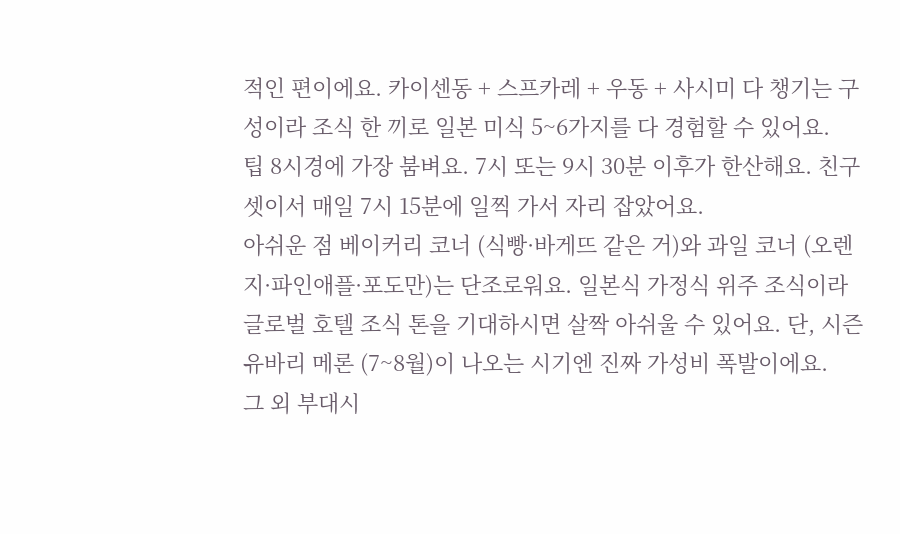적인 편이에요. 카이센동 + 스프카레 + 우동 + 사시미 다 챙기는 구성이라 조식 한 끼로 일본 미식 5~6가지를 다 경험할 수 있어요.
팁 8시경에 가장 붐벼요. 7시 또는 9시 30분 이후가 한산해요. 친구 셋이서 매일 7시 15분에 일찍 가서 자리 잡았어요.
아쉬운 점 베이커리 코너 (식빵·바게뜨 같은 거)와 과일 코너 (오렌지·파인애플·포도만)는 단조로워요. 일본식 가정식 위주 조식이라 글로벌 호텔 조식 톤을 기대하시면 살짝 아쉬울 수 있어요. 단, 시즌 유바리 메론 (7~8월)이 나오는 시기엔 진짜 가성비 폭발이에요.
그 외 부대시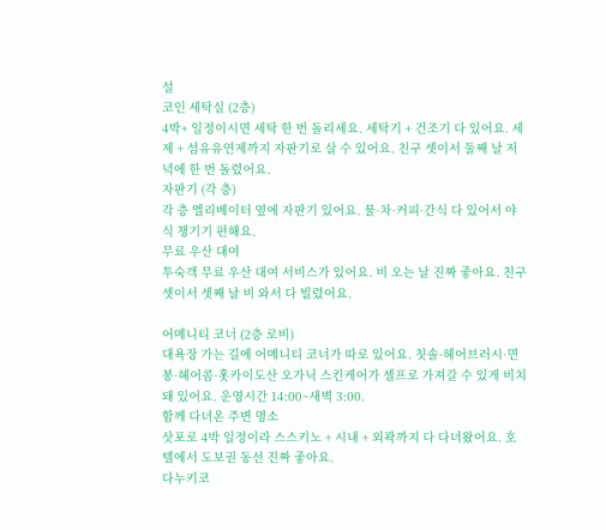설
코인 세탁실 (2층)
4박+ 일정이시면 세탁 한 번 돌리세요. 세탁기 + 건조기 다 있어요. 세제 + 섬유유연제까지 자판기로 살 수 있어요. 친구 셋이서 둘째 날 저녁에 한 번 돌렸어요.
자판기 (각 층)
각 층 엘리베이터 옆에 자판기 있어요. 물·차·커피·간식 다 있어서 야식 챙기기 편해요.
무료 우산 대여
투숙객 무료 우산 대여 서비스가 있어요. 비 오는 날 진짜 좋아요. 친구 셋이서 셋째 날 비 와서 다 빌렸어요.

어메니티 코너 (2층 로비)
대욕장 가는 길에 어메니티 코너가 따로 있어요. 칫솔·헤어브러시·면봉·헤어콤·홋카이도산 오가닉 스킨케어가 셀프로 가져갈 수 있게 비치돼 있어요. 운영시간 14:00~새벽 3:00.
함께 다녀온 주변 명소
삿포로 4박 일정이라 스스키노 + 시내 + 외곽까지 다 다녀왔어요. 호텔에서 도보권 동선 진짜 좋아요.
다누키코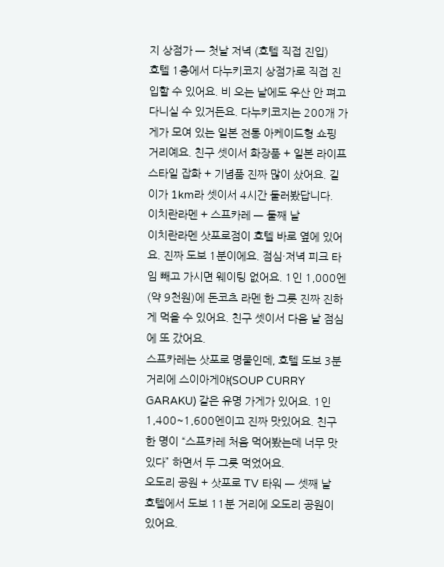지 상점가 — 첫날 저녁 (호텔 직접 진입)
호텔 1층에서 다누키코지 상점가로 직접 진입할 수 있어요. 비 오는 날에도 우산 안 펴고 다니실 수 있거든요. 다누키코지는 200개 가게가 모여 있는 일본 전통 아케이드형 쇼핑 거리예요. 친구 셋이서 화장품 + 일본 라이프스타일 잡화 + 기념품 진짜 많이 샀어요. 길이가 1km라 셋이서 4시간 둘러봤답니다.
이치란라멘 + 스프카레 — 둘째 날
이치란라멘 삿포로점이 호텔 바로 옆에 있어요. 진짜 도보 1분이에요. 점심·저녁 피크 타임 빼고 가시면 웨이팅 없어요. 1인 1,000엔(약 9천원)에 돈코츠 라멘 한 그릇 진짜 진하게 먹을 수 있어요. 친구 셋이서 다음 날 점심에 또 갔어요.
스프카레는 삿포로 명물인데, 호텔 도보 3분 거리에 스이아게야(SOUP CURRY GARAKU) 같은 유명 가게가 있어요. 1인 1,400~1,600엔이고 진짜 맛있어요. 친구 한 명이 “스프카레 처음 먹어봤는데 너무 맛있다” 하면서 두 그릇 먹었어요.
오도리 공원 + 삿포로 TV 타워 — 셋째 날
호텔에서 도보 11분 거리에 오도리 공원이 있어요.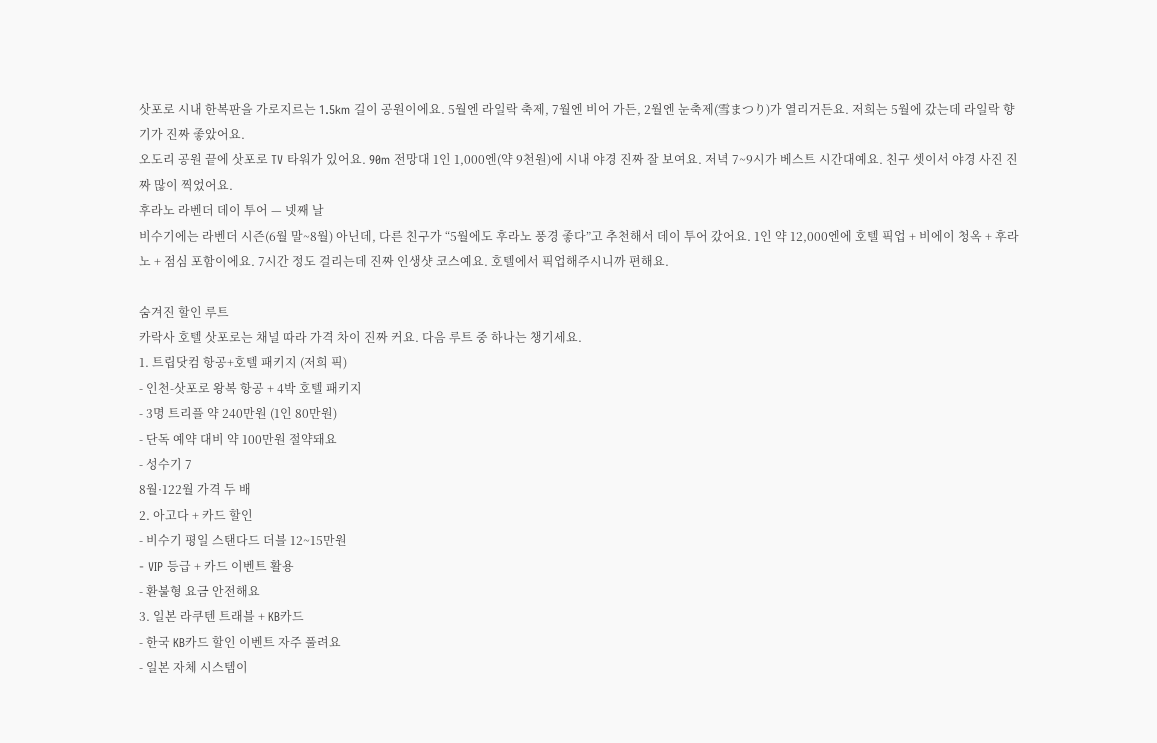삿포로 시내 한복판을 가로지르는 1.5km 길이 공원이에요. 5월엔 라일락 축제, 7월엔 비어 가든, 2월엔 눈축제(雪まつり)가 열리거든요. 저희는 5월에 갔는데 라일락 향기가 진짜 좋았어요.
오도리 공원 끝에 삿포로 TV 타워가 있어요. 90m 전망대 1인 1,000엔(약 9천원)에 시내 야경 진짜 잘 보여요. 저녁 7~9시가 베스트 시간대예요. 친구 셋이서 야경 사진 진짜 많이 찍었어요.
후라노 라벤더 데이 투어 — 넷째 날
비수기에는 라벤더 시즌(6월 말~8월) 아닌데, 다른 친구가 “5월에도 후라노 풍경 좋다”고 추천해서 데이 투어 갔어요. 1인 약 12,000엔에 호텔 픽업 + 비에이 청옥 + 후라노 + 점심 포함이에요. 7시간 정도 걸리는데 진짜 인생샷 코스예요. 호텔에서 픽업해주시니까 편해요.

숨겨진 할인 루트
카락사 호텔 삿포로는 채널 따라 가격 차이 진짜 커요. 다음 루트 중 하나는 챙기세요.
1. 트립닷컴 항공+호텔 패키지 (저희 픽)
- 인천-삿포로 왕복 항공 + 4박 호텔 패키지
- 3명 트리플 약 240만원 (1인 80만원)
- 단독 예약 대비 약 100만원 절약돼요
- 성수기 7
8월·122월 가격 두 배
2. 아고다 + 카드 할인
- 비수기 평일 스탠다드 더블 12~15만원
- VIP 등급 + 카드 이벤트 활용
- 환불형 요금 안전해요
3. 일본 라쿠텐 트래블 + KB카드
- 한국 KB카드 할인 이벤트 자주 풀려요
- 일본 자체 시스템이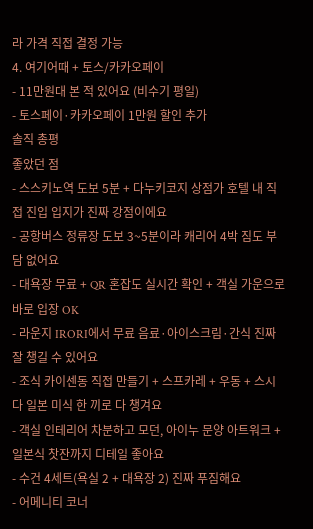라 가격 직접 결정 가능
4. 여기어때 + 토스/카카오페이
- 11만원대 본 적 있어요 (비수기 평일)
- 토스페이·카카오페이 1만원 할인 추가
솔직 총평
좋았던 점
- 스스키노역 도보 5분 + 다누키코지 상점가 호텔 내 직접 진입 입지가 진짜 강점이에요
- 공항버스 정류장 도보 3~5분이라 캐리어 4박 짐도 부담 없어요
- 대욕장 무료 + QR 혼잡도 실시간 확인 + 객실 가운으로 바로 입장 OK
- 라운지 IRORI에서 무료 음료·아이스크림·간식 진짜 잘 챙길 수 있어요
- 조식 카이센동 직접 만들기 + 스프카레 + 우동 + 스시 다 일본 미식 한 끼로 다 챙겨요
- 객실 인테리어 차분하고 모던, 아이누 문양 아트워크 + 일본식 찻잔까지 디테일 좋아요
- 수건 4세트(욕실 2 + 대욕장 2) 진짜 푸짐해요
- 어메니티 코너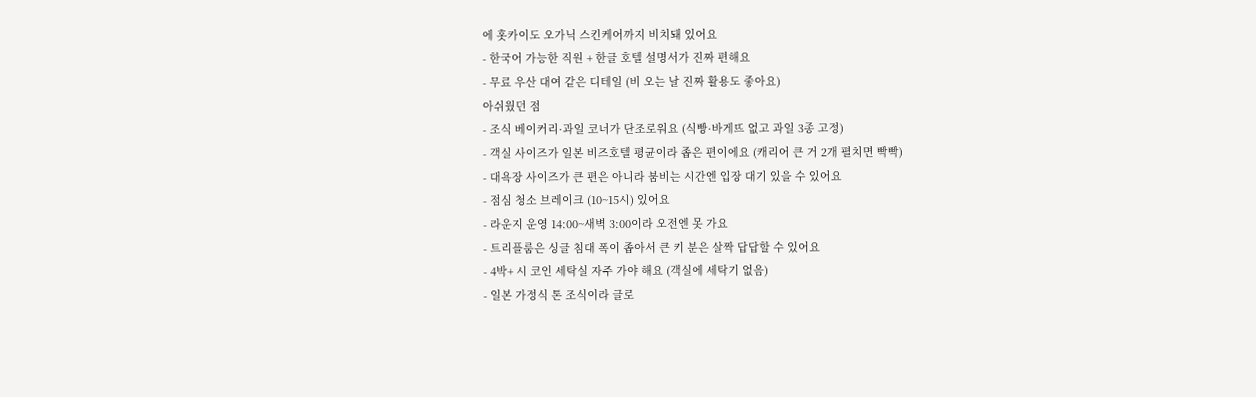에 홋카이도 오가닉 스킨케어까지 비치돼 있어요
- 한국어 가능한 직원 + 한글 호텔 설명서가 진짜 편해요
- 무료 우산 대여 같은 디테일 (비 오는 날 진짜 활용도 좋아요)
아쉬웠던 점
- 조식 베이커리·과일 코너가 단조로워요 (식빵·바게뜨 없고 과일 3종 고정)
- 객실 사이즈가 일본 비즈호텔 평균이라 좁은 편이에요 (캐리어 큰 거 2개 펼치면 빡빡)
- 대욕장 사이즈가 큰 편은 아니라 붐비는 시간엔 입장 대기 있을 수 있어요
- 점심 청소 브레이크 (10~15시) 있어요
- 라운지 운영 14:00~새벽 3:00이라 오전엔 못 가요
- 트리플룸은 싱글 침대 폭이 좁아서 큰 키 분은 살짝 답답할 수 있어요
- 4박+ 시 코인 세탁실 자주 가야 해요 (객실에 세탁기 없음)
- 일본 가정식 톤 조식이라 글로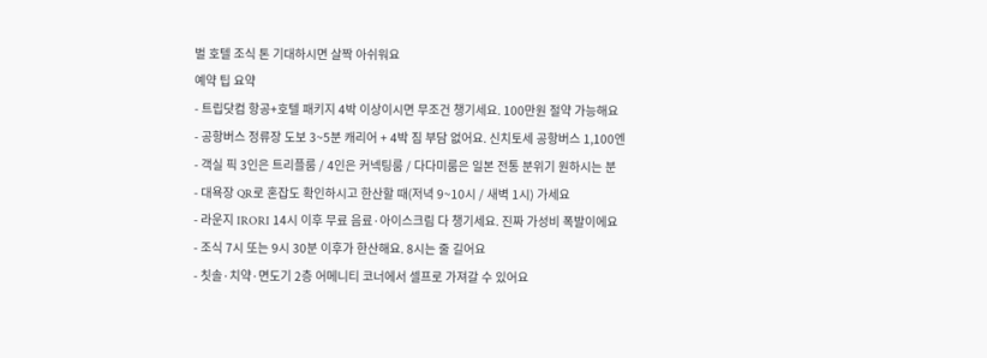벌 호텔 조식 톤 기대하시면 살짝 아쉬워요
예약 팁 요약
- 트립닷컴 항공+호텔 패키지 4박 이상이시면 무조건 챙기세요. 100만원 절약 가능해요
- 공항버스 정류장 도보 3~5분 캐리어 + 4박 짐 부담 없어요. 신치토세 공항버스 1,100엔
- 객실 픽 3인은 트리플룸 / 4인은 커넥팅룸 / 다다미룸은 일본 전통 분위기 원하시는 분
- 대욕장 QR로 혼잡도 확인하시고 한산할 때(저녁 9~10시 / 새벽 1시) 가세요
- 라운지 IRORI 14시 이후 무료 음료·아이스크림 다 챙기세요. 진짜 가성비 폭발이에요
- 조식 7시 또는 9시 30분 이후가 한산해요. 8시는 줄 길어요
- 칫솔·치약·면도기 2층 어메니티 코너에서 셀프로 가져갈 수 있어요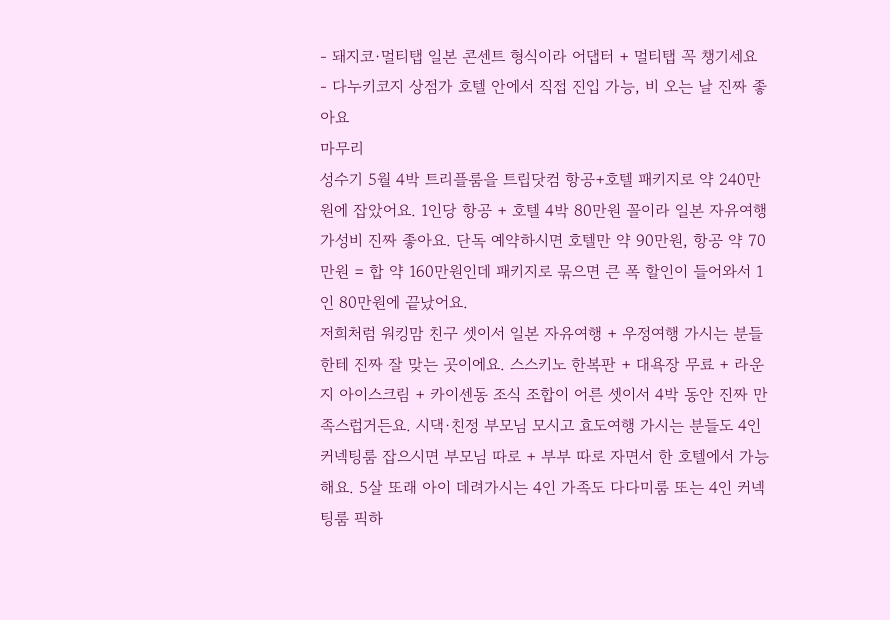- 돼지코·멀티탭 일본 콘센트 형식이라 어댑터 + 멀티탭 꼭 챙기세요
- 다누키코지 상점가 호텔 안에서 직접 진입 가능, 비 오는 날 진짜 좋아요
마무리
성수기 5월 4박 트리플룸을 트립닷컴 항공+호텔 패키지로 약 240만원에 잡았어요. 1인당 항공 + 호텔 4박 80만원 꼴이라 일본 자유여행 가성비 진짜 좋아요. 단독 예약하시면 호텔만 약 90만원, 항공 약 70만원 = 합 약 160만원인데 패키지로 묶으면 큰 폭 할인이 들어와서 1인 80만원에 끝났어요.
저희처럼 워킹맘 친구 셋이서 일본 자유여행 + 우정여행 가시는 분들한테 진짜 잘 맞는 곳이에요. 스스키노 한복판 + 대욕장 무료 + 라운지 아이스크림 + 카이센동 조식 조합이 어른 셋이서 4박 동안 진짜 만족스럽거든요. 시댁·친정 부모님 모시고 효도여행 가시는 분들도 4인 커넥팅룸 잡으시면 부모님 따로 + 부부 따로 자면서 한 호텔에서 가능해요. 5살 또래 아이 데려가시는 4인 가족도 다다미룸 또는 4인 커넥팅룸 픽하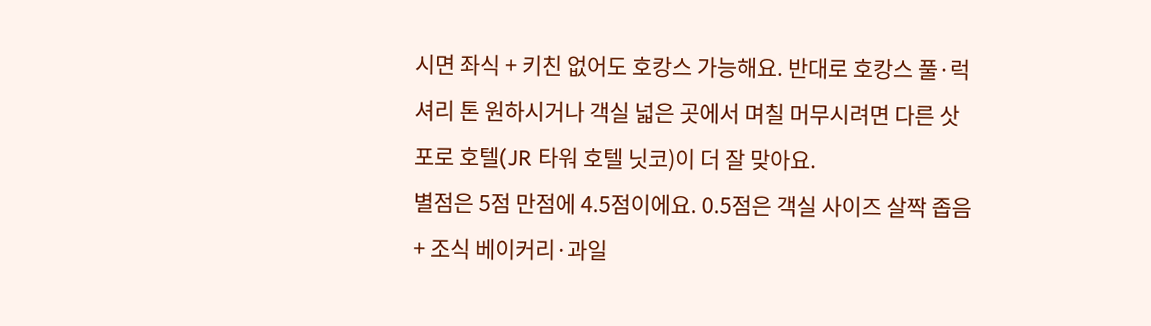시면 좌식 + 키친 없어도 호캉스 가능해요. 반대로 호캉스 풀·럭셔리 톤 원하시거나 객실 넓은 곳에서 며칠 머무시려면 다른 삿포로 호텔(JR 타워 호텔 닛코)이 더 잘 맞아요.
별점은 5점 만점에 4.5점이에요. 0.5점은 객실 사이즈 살짝 좁음 + 조식 베이커리·과일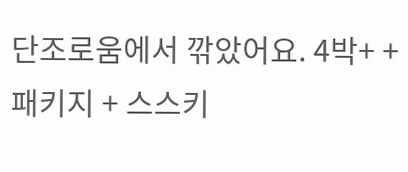단조로움에서 깎았어요. 4박+ + 패키지 + 스스키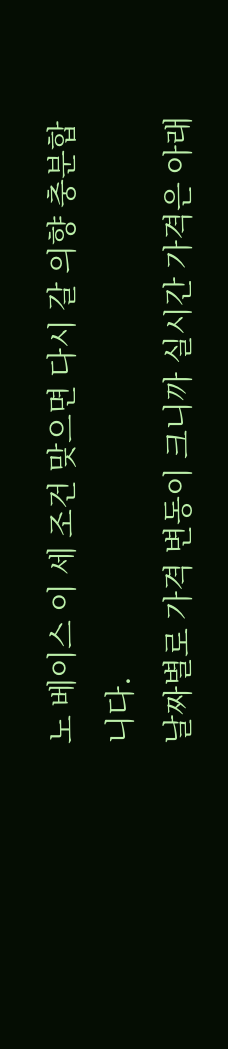노 베이스 이 세 조건 맞으면 다시 갈 의향 충분합니다.
날짜별로 가격 변동이 크니까 실시간 가격은 아래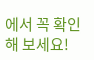에서 꼭 확인해 보세요!